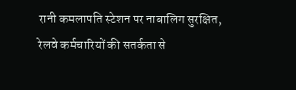रानी कमलापति स्टेशन पर नाबालिग सुरक्षित, रेलवे कर्मचारियों की सतर्कता से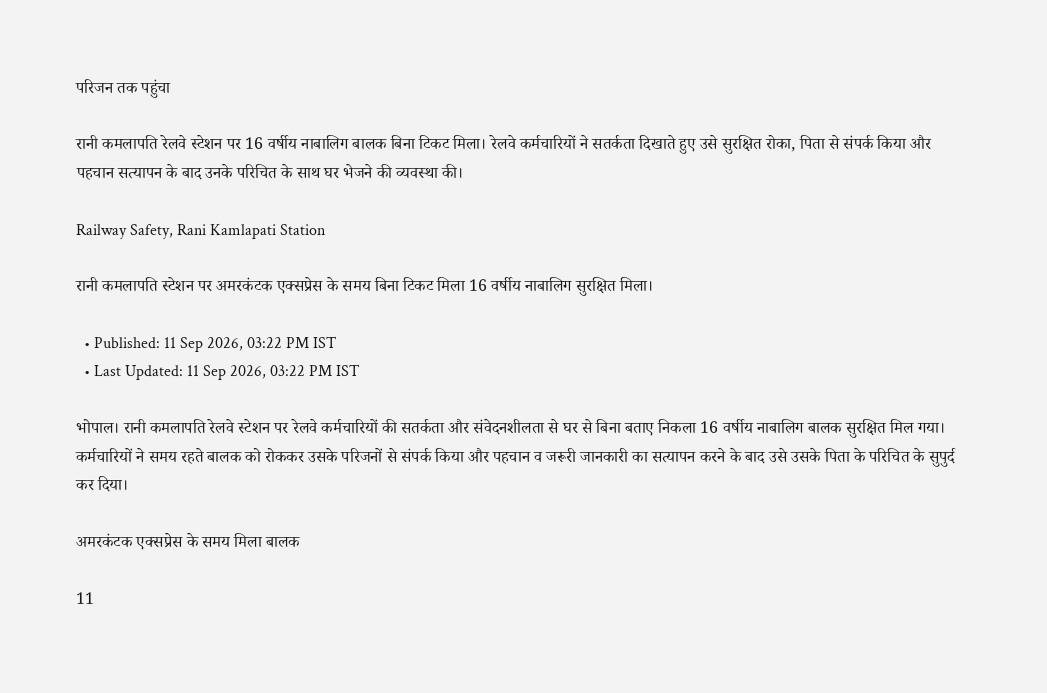परिजन तक पहुंचा

रानी कमलापति रेलवे स्टेशन पर 16 वर्षीय नाबालिग बालक बिना टिकट मिला। रेलवे कर्मचारियों ने सतर्कता दिखाते हुए उसे सुरक्षित रोका, पिता से संपर्क किया और पहचान सत्यापन के बाद उनके परिचित के साथ घर भेजने की व्यवस्था की।

Railway Safety, Rani Kamlapati Station

रानी कमलापति स्टेशन पर अमरकंटक एक्सप्रेस के समय बिना टिकट मिला 16 वर्षीय नाबालिग सुरक्षित मिला।

  • Published: 11 Sep 2026, 03:22 PM IST
  • Last Updated: 11 Sep 2026, 03:22 PM IST

भोपाल। रानी कमलापति रेलवे स्टेशन पर रेलवे कर्मचारियों की सतर्कता और संवेदनशीलता से घर से बिना बताए निकला 16 वर्षीय नाबालिग बालक सुरक्षित मिल गया। कर्मचारियों ने समय रहते बालक को रोककर उसके परिजनों से संपर्क किया और पहचान व जरूरी जानकारी का सत्यापन करने के बाद उसे उसके पिता के परिचित के सुपुर्द कर दिया।

अमरकंटक एक्सप्रेस के समय मिला बालक

11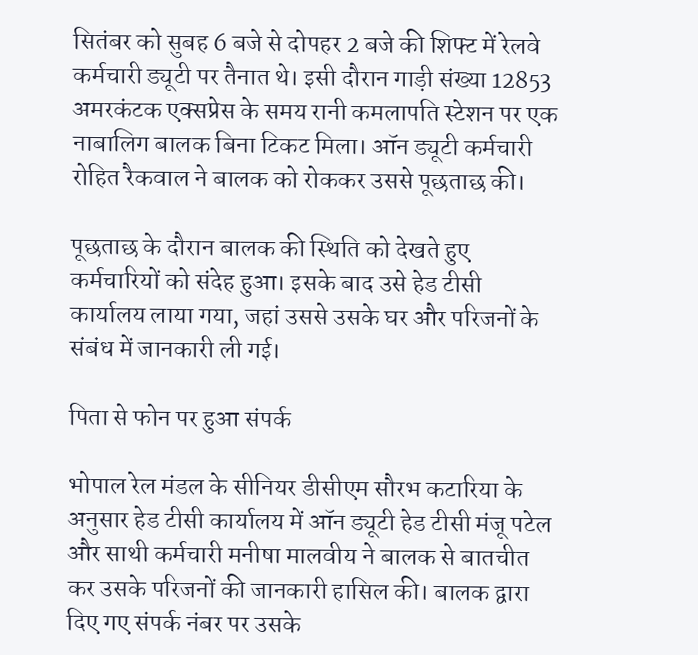सितंबर को सुबह 6 बजे से दोपहर 2 बजे की शिफ्ट में रेलवे कर्मचारी ड्यूटी पर तैनात थे। इसी दौरान गाड़ी संख्या 12853 अमरकंटक एक्सप्रेस के समय रानी कमलापति स्टेशन पर एक नाबालिग बालक बिना टिकट मिला। ऑन ड्यूटी कर्मचारी रोहित रैकवाल ने बालक को रोककर उससे पूछताछ की।

पूछताछ के दौरान बालक की स्थिति को देखते हुए कर्मचारियों को संदेह हुआ। इसके बाद उसे हेड टीसी कार्यालय लाया गया, जहां उससे उसके घर और परिजनों के संबंध में जानकारी ली गई।

पिता से फोन पर हुआ संपर्क

भोपाल रेल मंडल के सीनियर डीसीएम सौरभ कटारिया के अनुसार हेड टीसी कार्यालय में ऑन ड्यूटी हेड टीसी मंजू पटेल और साथी कर्मचारी मनीषा मालवीय ने बालक से बातचीत कर उसके परिजनों की जानकारी हासिल की। बालक द्वारा दिए गए संपर्क नंबर पर उसके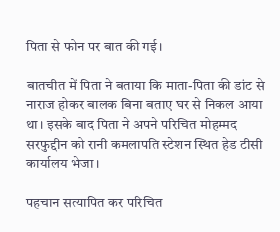पिता से फोन पर बात की गई।

बातचीत में पिता ने बताया कि माता-पिता की डांट से नाराज होकर बालक बिना बताए घर से निकल आया था। इसके बाद पिता ने अपने परिचित मोहम्मद सरफुद्दीन को रानी कमलापति स्टेशन स्थित हेड टीसी कार्यालय भेजा।

पहचान सत्यापित कर परिचित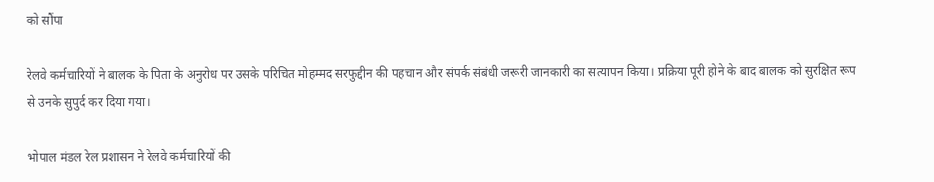को सौंपा

रेलवे कर्मचारियों ने बालक के पिता के अनुरोध पर उसके परिचित मोहम्मद सरफुद्दीन की पहचान और संपर्क संबंधी जरूरी जानकारी का सत्यापन किया। प्रक्रिया पूरी होने के बाद बालक को सुरक्षित रूप से उनके सुपुर्द कर दिया गया।

भोपाल मंडल रेल प्रशासन ने रेलवे कर्मचारियों की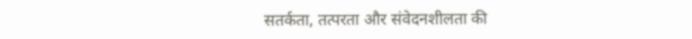सतर्कता, तत्परता और संवेदनशीलता की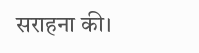सराहना की।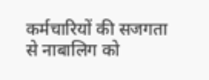कर्मचारियों की सजगता से नाबालिग को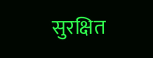सुरक्षित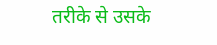तरीके से उसके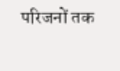परिजनों तक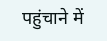पहुंचाने में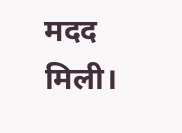मदद मिली।